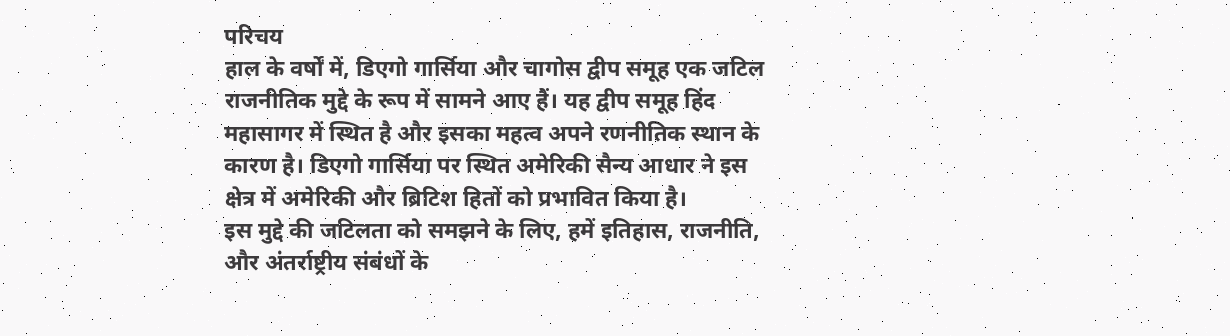परिचय
हाल के वर्षों में, डिएगो गार्सिया और चागोस द्वीप समूह एक जटिल राजनीतिक मुद्दे के रूप में सामने आए हैं। यह द्वीप समूह हिंद महासागर में स्थित है और इसका महत्व अपने रणनीतिक स्थान के कारण है। डिएगो गार्सिया पर स्थित अमेरिकी सैन्य आधार ने इस क्षेत्र में अमेरिकी और ब्रिटिश हितों को प्रभावित किया है।
इस मुद्दे की जटिलता को समझने के लिए, हमें इतिहास, राजनीति, और अंतर्राष्ट्रीय संबंधों के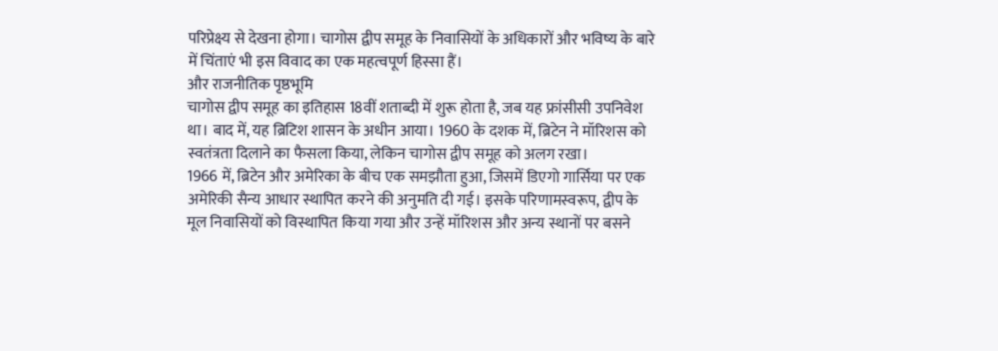परिप्रेक्ष्य से देखना होगा। चागोस द्वीप समूह के निवासियों के अधिकारों और भविष्य के बारे में चिंताएं भी इस विवाद का एक महत्वपूर्ण हिस्सा हैं।
और राजनीतिक पृष्ठभूमि
चागोस द्वीप समूह का इतिहास 18वीं शताब्दी में शुरू होता है, जब यह फ्रांसीसी उपनिवेश था। बाद में, यह ब्रिटिश शासन के अधीन आया। 1960 के दशक में, ब्रिटेन ने मॉरिशस को स्वतंत्रता दिलाने का फैसला किया, लेकिन चागोस द्वीप समूह को अलग रखा।
1966 में, ब्रिटेन और अमेरिका के बीच एक समझौता हुआ, जिसमें डिएगो गार्सिया पर एक अमेरिकी सैन्य आधार स्थापित करने की अनुमति दी गई। इसके परिणामस्वरूप, द्वीप के मूल निवासियों को विस्थापित किया गया और उन्हें मॉरिशस और अन्य स्थानों पर बसने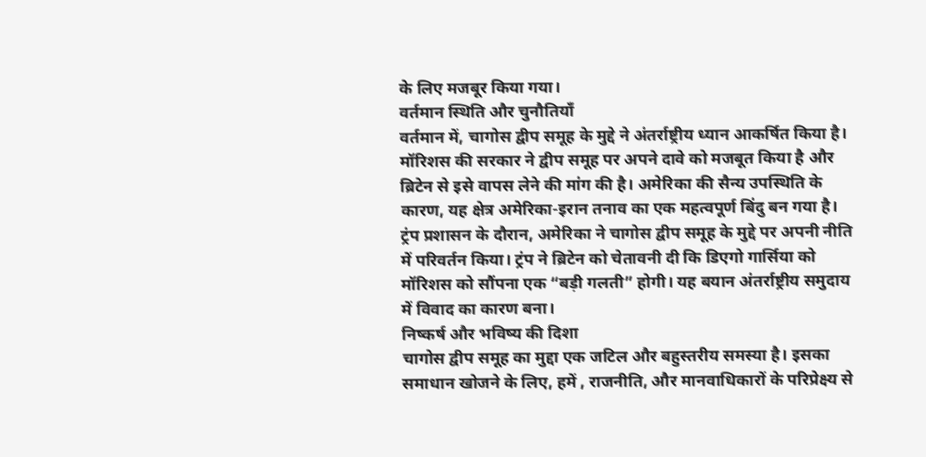के लिए मजबूर किया गया।
वर्तमान स्थिति और चुनौतियाँ
वर्तमान में, चागोस द्वीप समूह के मुद्दे ने अंतर्राष्ट्रीय ध्यान आकर्षित किया है। मॉरिशस की सरकार ने द्वीप समूह पर अपने दावे को मजबूत किया है और ब्रिटेन से इसे वापस लेने की मांग की है। अमेरिका की सैन्य उपस्थिति के कारण, यह क्षेत्र अमेरिका-इरान तनाव का एक महत्वपूर्ण बिंदु बन गया है।
ट्रंप प्रशासन के दौरान, अमेरिका ने चागोस द्वीप समूह के मुद्दे पर अपनी नीति में परिवर्तन किया। ट्रंप ने ब्रिटेन को चेतावनी दी कि डिएगो गार्सिया को मॉरिशस को सौंपना एक “बड़ी गलती” होगी। यह बयान अंतर्राष्ट्रीय समुदाय में विवाद का कारण बना।
निष्कर्ष और भविष्य की दिशा
चागोस द्वीप समूह का मुद्दा एक जटिल और बहुस्तरीय समस्या है। इसका समाधान खोजने के लिए, हमें , राजनीति, और मानवाधिकारों के परिप्रेक्ष्य से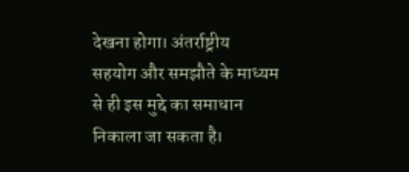देखना होगा। अंतर्राष्ट्रीय सहयोग और समझौते के माध्यम से ही इस मुद्दे का समाधान निकाला जा सकता है।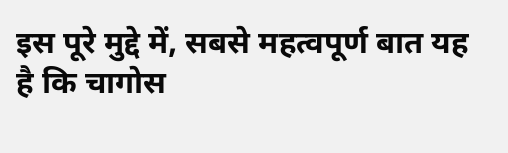इस पूरे मुद्दे में, सबसे महत्वपूर्ण बात यह है कि चागोस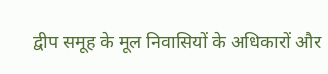द्वीप समूह के मूल निवासियों के अधिकारों और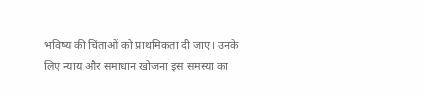भविष्य की चिंताओं को प्राथमिकता दी जाए। उनके लिए न्याय और समाधान खोजना इस समस्या का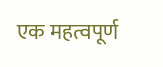एक महत्वपूर्ण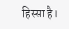हिस्सा है।